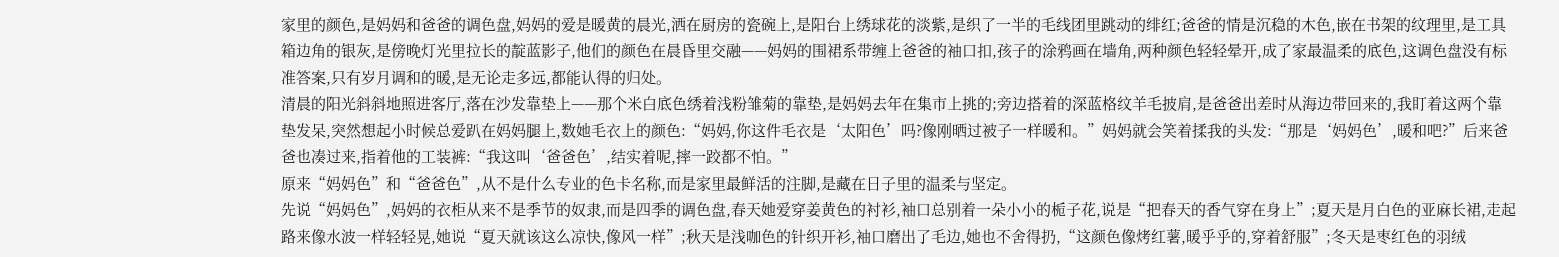家里的颜色,是妈妈和爸爸的调色盘,妈妈的爱是暖黄的晨光,洒在厨房的瓷碗上,是阳台上绣球花的淡紫,是织了一半的毛线团里跳动的绯红;爸爸的情是沉稳的木色,嵌在书架的纹理里,是工具箱边角的银灰,是傍晚灯光里拉长的靛蓝影子,他们的颜色在晨昏里交融——妈妈的围裙系带缠上爸爸的袖口扣,孩子的涂鸦画在墙角,两种颜色轻轻晕开,成了家最温柔的底色,这调色盘没有标准答案,只有岁月调和的暖,是无论走多远,都能认得的归处。
清晨的阳光斜斜地照进客厅,落在沙发靠垫上——那个米白底色绣着浅粉雏菊的靠垫,是妈妈去年在集市上挑的;旁边搭着的深蓝格纹羊毛披肩,是爸爸出差时从海边带回来的,我盯着这两个靠垫发呆,突然想起小时候总爱趴在妈妈腿上,数她毛衣上的颜色:“妈妈,你这件毛衣是‘太阳色’吗?像刚晒过被子一样暖和。”妈妈就会笑着揉我的头发:“那是‘妈妈色’,暖和吧?”后来爸爸也凑过来,指着他的工装裤:“我这叫‘爸爸色’,结实着呢,摔一跤都不怕。”
原来“妈妈色”和“爸爸色”,从不是什么专业的色卡名称,而是家里最鲜活的注脚,是藏在日子里的温柔与坚定。
先说“妈妈色”,妈妈的衣柜从来不是季节的奴隶,而是四季的调色盘,春天她爱穿姜黄色的衬衫,袖口总别着一朵小小的栀子花,说是“把春天的香气穿在身上”;夏天是月白色的亚麻长裙,走起路来像水波一样轻轻晃,她说“夏天就该这么凉快,像风一样”;秋天是浅咖色的针织开衫,袖口磨出了毛边,她也不舍得扔,“这颜色像烤红薯,暖乎乎的,穿着舒服”;冬天是枣红色的羽绒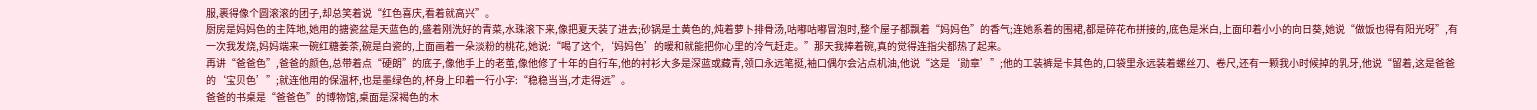服,裹得像个圆滚滚的团子,却总笑着说“红色喜庆,看着就高兴”。
厨房是妈妈色的主阵地,她用的搪瓷盆是天蓝色的,盛着刚洗好的青菜,水珠滚下来,像把夏天装了进去;砂锅是土黄色的,炖着萝卜排骨汤,咕嘟咕嘟冒泡时,整个屋子都飘着“妈妈色”的香气;连她系着的围裙,都是碎花布拼接的,底色是米白,上面印着小小的向日葵,她说“做饭也得有阳光呀”,有一次我发烧,妈妈端来一碗红糖姜茶,碗是白瓷的,上面画着一朵淡粉的桃花,她说:“喝了这个,‘妈妈色’的暖和就能把你心里的冷气赶走。”那天我捧着碗,真的觉得连指尖都热了起来。
再讲“爸爸色”,爸爸的颜色,总带着点“硬朗”的底子,像他手上的老茧,像他修了十年的自行车,他的衬衫大多是深蓝或藏青,领口永远笔挺,袖口偶尔会沾点机油,他说“这是‘勋章’”;他的工装裤是卡其色的,口袋里永远装着螺丝刀、卷尺,还有一颗我小时候掉的乳牙,他说“留着,这是爸爸的‘宝贝色’”;就连他用的保温杯,也是墨绿色的,杯身上印着一行小字:“稳稳当当,才走得远”。
爸爸的书桌是“爸爸色”的博物馆,桌面是深褐色的木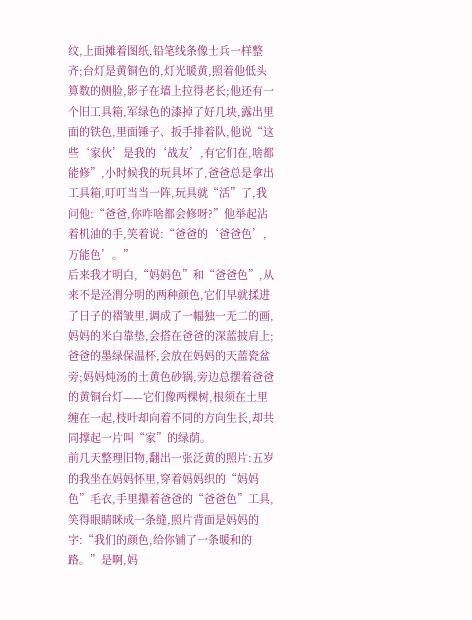纹,上面摊着图纸,铅笔线条像士兵一样整齐;台灯是黄铜色的,灯光暖黄,照着他低头算数的侧脸,影子在墙上拉得老长;他还有一个旧工具箱,军绿色的漆掉了好几块,露出里面的铁色,里面锤子、扳手排着队,他说“这些‘家伙’是我的‘战友’,有它们在,啥都能修”,小时候我的玩具坏了,爸爸总是拿出工具箱,叮叮当当一阵,玩具就“活”了,我问他:“爸爸,你咋啥都会修呀?”他举起沾着机油的手,笑着说:“爸爸的‘爸爸色’,万能色’。”
后来我才明白,“妈妈色”和“爸爸色”,从来不是泾渭分明的两种颜色,它们早就揉进了日子的褶皱里,调成了一幅独一无二的画,妈妈的米白靠垫,会搭在爸爸的深蓝披肩上;爸爸的墨绿保温杯,会放在妈妈的天蓝瓷盆旁;妈妈炖汤的土黄色砂锅,旁边总摆着爸爸的黄铜台灯——它们像两棵树,根须在土里缠在一起,枝叶却向着不同的方向生长,却共同撑起一片叫“家”的绿荫。
前几天整理旧物,翻出一张泛黄的照片:五岁的我坐在妈妈怀里,穿着妈妈织的“妈妈色”毛衣,手里攥着爸爸的“爸爸色”工具,笑得眼睛眯成一条缝,照片背面是妈妈的字:“我们的颜色,给你铺了一条暖和的路。”是啊,妈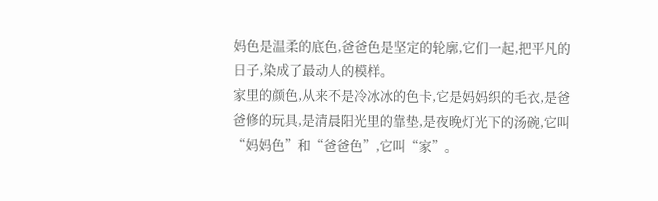妈色是温柔的底色,爸爸色是坚定的轮廓,它们一起,把平凡的日子,染成了最动人的模样。
家里的颜色,从来不是冷冰冰的色卡,它是妈妈织的毛衣,是爸爸修的玩具,是清晨阳光里的靠垫,是夜晚灯光下的汤碗,它叫“妈妈色”和“爸爸色”,它叫“家”。